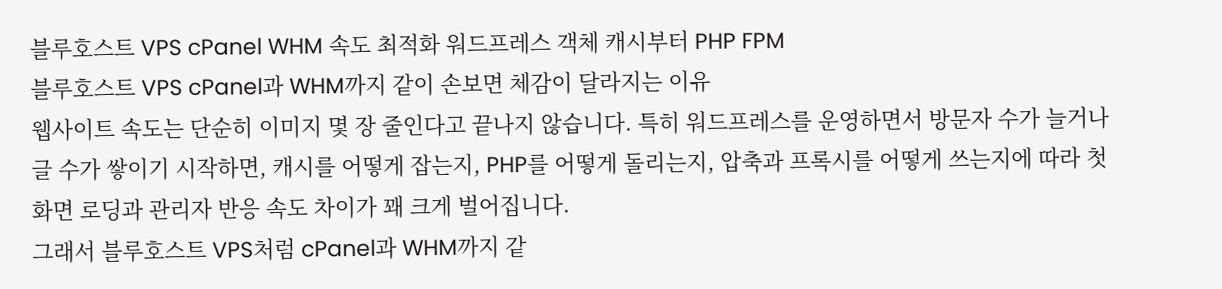블루호스트 VPS cPanel WHM 속도 최적화 워드프레스 객체 캐시부터 PHP FPM
블루호스트 VPS cPanel과 WHM까지 같이 손보면 체감이 달라지는 이유
웹사이트 속도는 단순히 이미지 몇 장 줄인다고 끝나지 않습니다. 특히 워드프레스를 운영하면서 방문자 수가 늘거나 글 수가 쌓이기 시작하면, 캐시를 어떻게 잡는지, PHP를 어떻게 돌리는지, 압축과 프록시를 어떻게 쓰는지에 따라 첫 화면 로딩과 관리자 반응 속도 차이가 꽤 크게 벌어집니다.
그래서 블루호스트 VPS처럼 cPanel과 WHM까지 같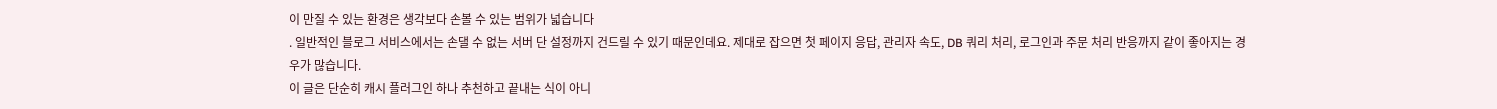이 만질 수 있는 환경은 생각보다 손볼 수 있는 범위가 넓습니다
. 일반적인 블로그 서비스에서는 손댈 수 없는 서버 단 설정까지 건드릴 수 있기 때문인데요. 제대로 잡으면 첫 페이지 응답, 관리자 속도, DB 쿼리 처리, 로그인과 주문 처리 반응까지 같이 좋아지는 경우가 많습니다.
이 글은 단순히 캐시 플러그인 하나 추천하고 끝내는 식이 아니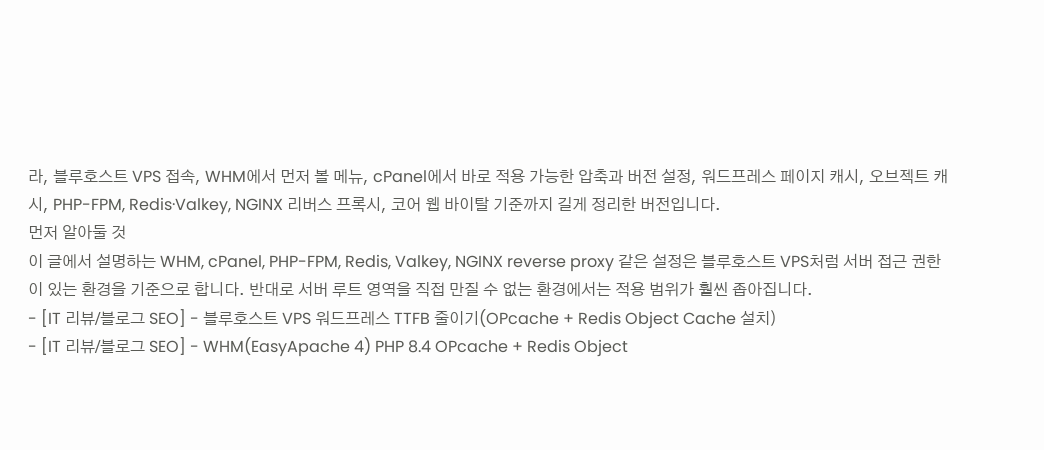라, 블루호스트 VPS 접속, WHM에서 먼저 볼 메뉴, cPanel에서 바로 적용 가능한 압축과 버전 설정, 워드프레스 페이지 캐시, 오브젝트 캐시, PHP-FPM, Redis·Valkey, NGINX 리버스 프록시, 코어 웹 바이탈 기준까지 길게 정리한 버전입니다.
먼저 알아둘 것
이 글에서 설명하는 WHM, cPanel, PHP-FPM, Redis, Valkey, NGINX reverse proxy 같은 설정은 블루호스트 VPS처럼 서버 접근 권한이 있는 환경을 기준으로 합니다. 반대로 서버 루트 영역을 직접 만질 수 없는 환경에서는 적용 범위가 훨씬 좁아집니다.
- [IT 리뷰/블로그 SEO] - 블루호스트 VPS 워드프레스 TTFB 줄이기(OPcache + Redis Object Cache 설치)
- [IT 리뷰/블로그 SEO] - WHM(EasyApache 4) PHP 8.4 OPcache + Redis Object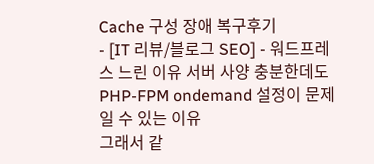Cache 구성 장애 복구후기
- [IT 리뷰/블로그 SEO] - 워드프레스 느린 이유 서버 사양 충분한데도 PHP-FPM ondemand 설정이 문제일 수 있는 이유
그래서 같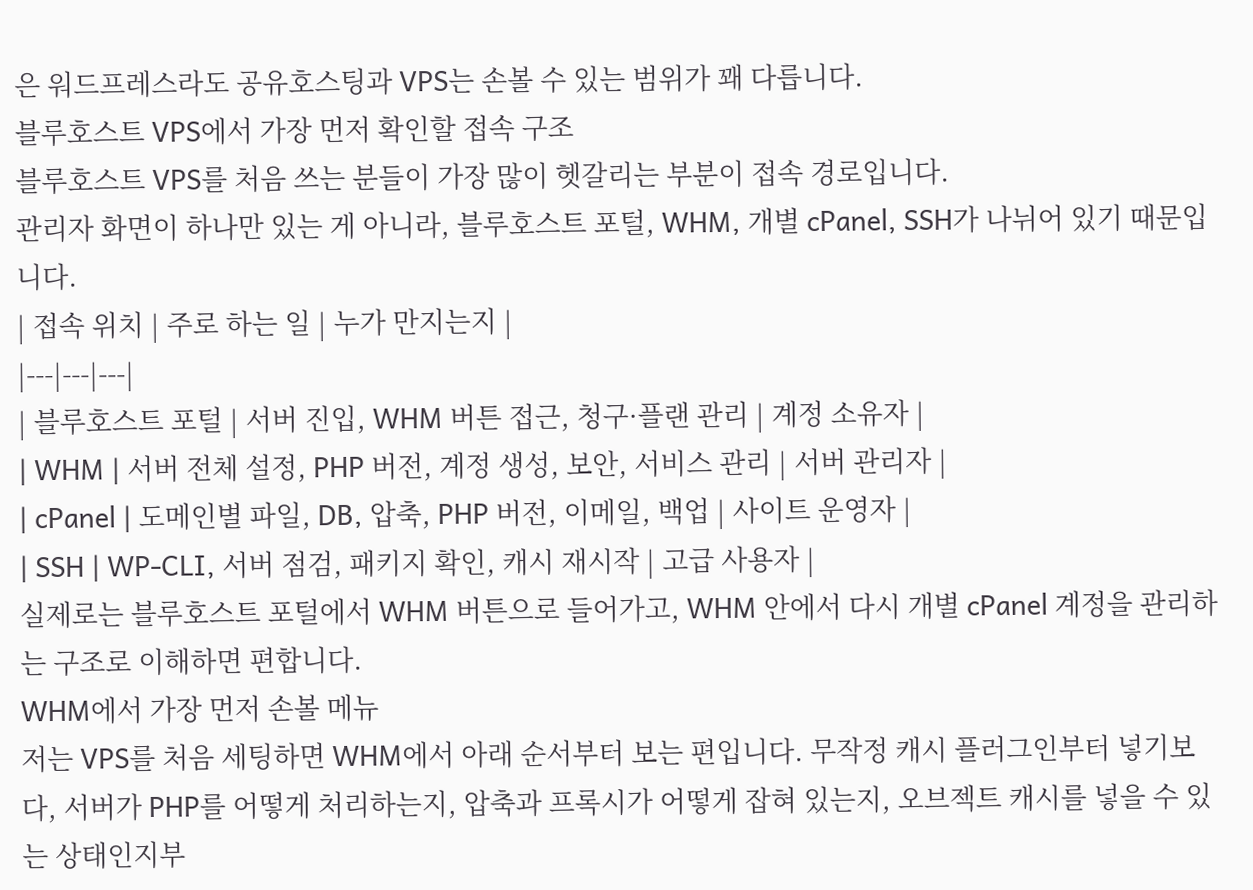은 워드프레스라도 공유호스팅과 VPS는 손볼 수 있는 범위가 꽤 다릅니다.
블루호스트 VPS에서 가장 먼저 확인할 접속 구조
블루호스트 VPS를 처음 쓰는 분들이 가장 많이 헷갈리는 부분이 접속 경로입니다.
관리자 화면이 하나만 있는 게 아니라, 블루호스트 포털, WHM, 개별 cPanel, SSH가 나뉘어 있기 때문입니다.
| 접속 위치 | 주로 하는 일 | 누가 만지는지 |
|---|---|---|
| 블루호스트 포털 | 서버 진입, WHM 버튼 접근, 청구·플랜 관리 | 계정 소유자 |
| WHM | 서버 전체 설정, PHP 버전, 계정 생성, 보안, 서비스 관리 | 서버 관리자 |
| cPanel | 도메인별 파일, DB, 압축, PHP 버전, 이메일, 백업 | 사이트 운영자 |
| SSH | WP-CLI, 서버 점검, 패키지 확인, 캐시 재시작 | 고급 사용자 |
실제로는 블루호스트 포털에서 WHM 버튼으로 들어가고, WHM 안에서 다시 개별 cPanel 계정을 관리하는 구조로 이해하면 편합니다.
WHM에서 가장 먼저 손볼 메뉴
저는 VPS를 처음 세팅하면 WHM에서 아래 순서부터 보는 편입니다. 무작정 캐시 플러그인부터 넣기보다, 서버가 PHP를 어떻게 처리하는지, 압축과 프록시가 어떻게 잡혀 있는지, 오브젝트 캐시를 넣을 수 있는 상태인지부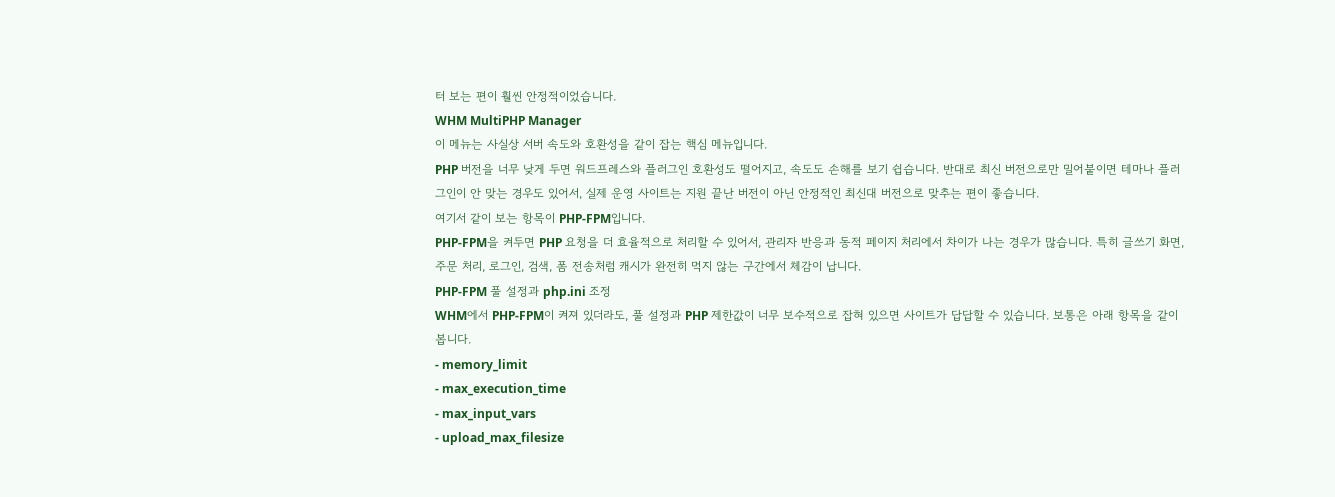터 보는 편이 훨씬 안정적이었습니다.
WHM MultiPHP Manager
이 메뉴는 사실상 서버 속도와 호환성을 같이 잡는 핵심 메뉴입니다.
PHP 버전을 너무 낮게 두면 워드프레스와 플러그인 호환성도 떨어지고, 속도도 손해를 보기 쉽습니다. 반대로 최신 버전으로만 밀어붙이면 테마나 플러그인이 안 맞는 경우도 있어서, 실제 운영 사이트는 지원 끝난 버전이 아닌 안정적인 최신대 버전으로 맞추는 편이 좋습니다.
여기서 같이 보는 항목이 PHP-FPM입니다.
PHP-FPM을 켜두면 PHP 요청을 더 효율적으로 처리할 수 있어서, 관리자 반응과 동적 페이지 처리에서 차이가 나는 경우가 많습니다. 특히 글쓰기 화면, 주문 처리, 로그인, 검색, 폼 전송처럼 캐시가 완전히 먹지 않는 구간에서 체감이 납니다.
PHP-FPM 풀 설정과 php.ini 조정
WHM에서 PHP-FPM이 켜져 있더라도, 풀 설정과 PHP 제한값이 너무 보수적으로 잡혀 있으면 사이트가 답답할 수 있습니다. 보통은 아래 항목을 같이 봅니다.
- memory_limit
- max_execution_time
- max_input_vars
- upload_max_filesize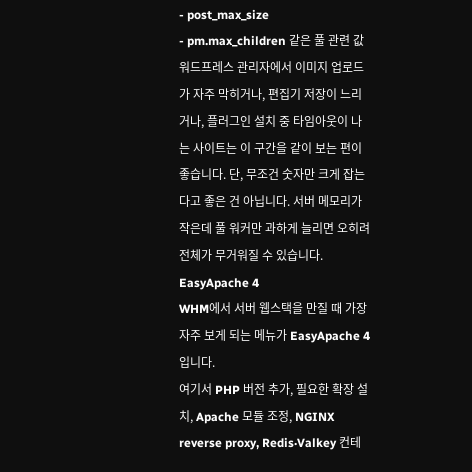- post_max_size
- pm.max_children 같은 풀 관련 값
워드프레스 관리자에서 이미지 업로드가 자주 막히거나, 편집기 저장이 느리거나, 플러그인 설치 중 타임아웃이 나는 사이트는 이 구간을 같이 보는 편이 좋습니다. 단, 무조건 숫자만 크게 잡는다고 좋은 건 아닙니다. 서버 메모리가 작은데 풀 워커만 과하게 늘리면 오히려 전체가 무거워질 수 있습니다.
EasyApache 4
WHM에서 서버 웹스택을 만질 때 가장 자주 보게 되는 메뉴가 EasyApache 4입니다.
여기서 PHP 버전 추가, 필요한 확장 설치, Apache 모듈 조정, NGINX reverse proxy, Redis·Valkey 컨테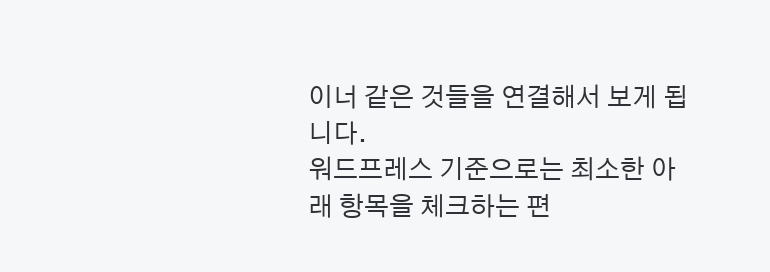이너 같은 것들을 연결해서 보게 됩니다.
워드프레스 기준으로는 최소한 아래 항목을 체크하는 편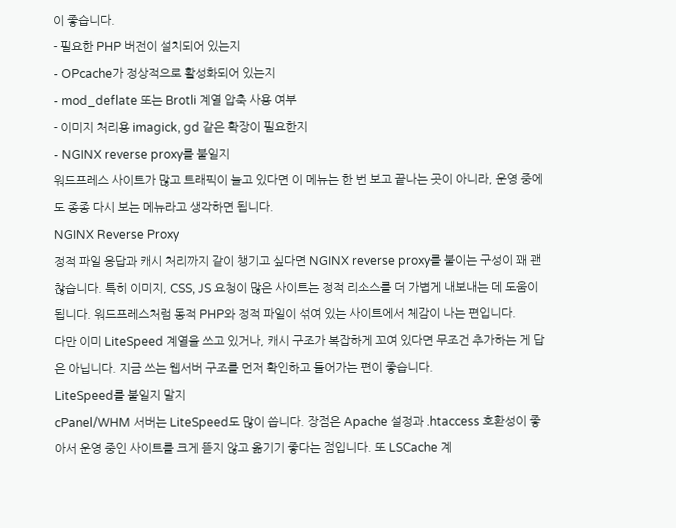이 좋습니다.
- 필요한 PHP 버전이 설치되어 있는지
- OPcache가 정상적으로 활성화되어 있는지
- mod_deflate 또는 Brotli 계열 압축 사용 여부
- 이미지 처리용 imagick, gd 같은 확장이 필요한지
- NGINX reverse proxy를 붙일지
워드프레스 사이트가 많고 트래픽이 늘고 있다면 이 메뉴는 한 번 보고 끝나는 곳이 아니라, 운영 중에도 종종 다시 보는 메뉴라고 생각하면 됩니다.
NGINX Reverse Proxy
정적 파일 응답과 캐시 처리까지 같이 챙기고 싶다면 NGINX reverse proxy를 붙이는 구성이 꽤 괜찮습니다. 특히 이미지, CSS, JS 요청이 많은 사이트는 정적 리소스를 더 가볍게 내보내는 데 도움이 됩니다. 워드프레스처럼 동적 PHP와 정적 파일이 섞여 있는 사이트에서 체감이 나는 편입니다.
다만 이미 LiteSpeed 계열을 쓰고 있거나, 캐시 구조가 복잡하게 꼬여 있다면 무조건 추가하는 게 답은 아닙니다. 지금 쓰는 웹서버 구조를 먼저 확인하고 들어가는 편이 좋습니다.
LiteSpeed를 붙일지 말지
cPanel/WHM 서버는 LiteSpeed도 많이 씁니다. 장점은 Apache 설정과 .htaccess 호환성이 좋아서 운영 중인 사이트를 크게 뜯지 않고 옮기기 좋다는 점입니다. 또 LSCache 계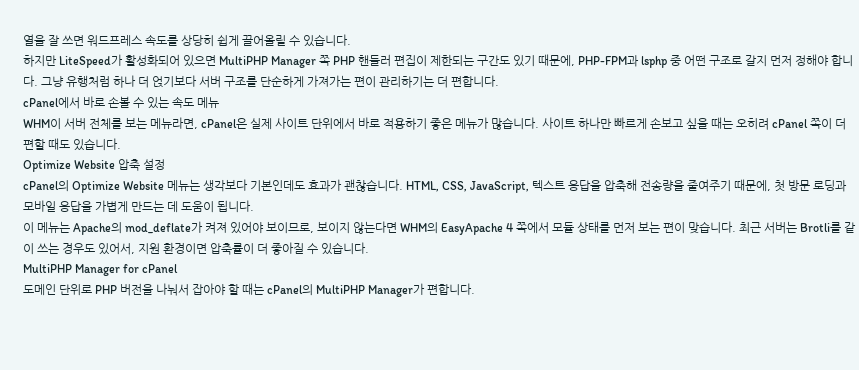열을 잘 쓰면 워드프레스 속도를 상당히 쉽게 끌어올릴 수 있습니다.
하지만 LiteSpeed가 활성화되어 있으면 MultiPHP Manager 쪽 PHP 핸들러 편집이 제한되는 구간도 있기 때문에, PHP-FPM과 lsphp 중 어떤 구조로 갈지 먼저 정해야 합니다. 그냥 유행처럼 하나 더 얹기보다 서버 구조를 단순하게 가져가는 편이 관리하기는 더 편합니다.
cPanel에서 바로 손볼 수 있는 속도 메뉴
WHM이 서버 전체를 보는 메뉴라면, cPanel은 실제 사이트 단위에서 바로 적용하기 좋은 메뉴가 많습니다. 사이트 하나만 빠르게 손보고 싶을 때는 오히려 cPanel 쪽이 더 편할 때도 있습니다.
Optimize Website 압축 설정
cPanel의 Optimize Website 메뉴는 생각보다 기본인데도 효과가 괜찮습니다. HTML, CSS, JavaScript, 텍스트 응답을 압축해 전송량을 줄여주기 때문에, 첫 방문 로딩과 모바일 응답을 가볍게 만드는 데 도움이 됩니다.
이 메뉴는 Apache의 mod_deflate가 켜져 있어야 보이므로, 보이지 않는다면 WHM의 EasyApache 4 쪽에서 모듈 상태를 먼저 보는 편이 맞습니다. 최근 서버는 Brotli를 같이 쓰는 경우도 있어서, 지원 환경이면 압축률이 더 좋아질 수 있습니다.
MultiPHP Manager for cPanel
도메인 단위로 PHP 버전을 나눠서 잡아야 할 때는 cPanel의 MultiPHP Manager가 편합니다.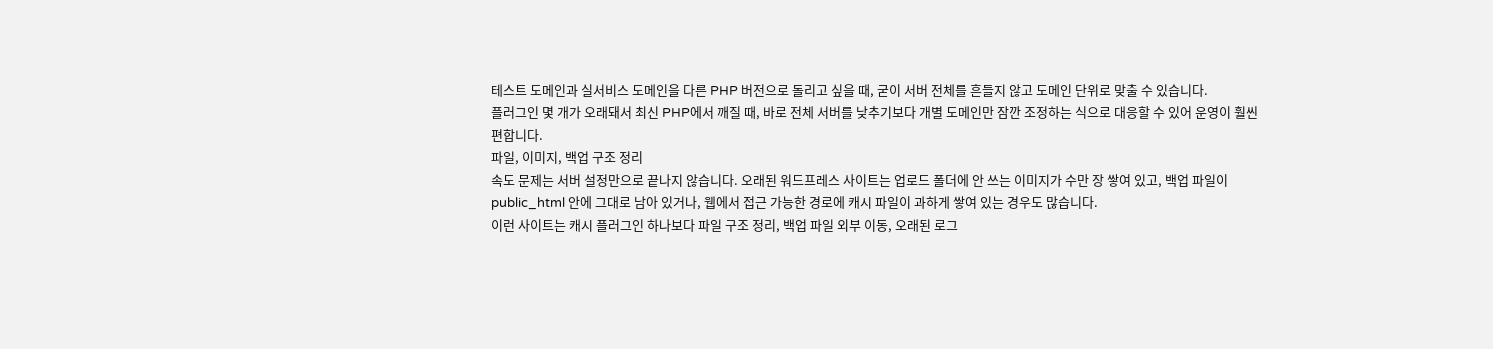테스트 도메인과 실서비스 도메인을 다른 PHP 버전으로 돌리고 싶을 때, 굳이 서버 전체를 흔들지 않고 도메인 단위로 맞출 수 있습니다.
플러그인 몇 개가 오래돼서 최신 PHP에서 깨질 때, 바로 전체 서버를 낮추기보다 개별 도메인만 잠깐 조정하는 식으로 대응할 수 있어 운영이 훨씬 편합니다.
파일, 이미지, 백업 구조 정리
속도 문제는 서버 설정만으로 끝나지 않습니다. 오래된 워드프레스 사이트는 업로드 폴더에 안 쓰는 이미지가 수만 장 쌓여 있고, 백업 파일이 public_html 안에 그대로 남아 있거나, 웹에서 접근 가능한 경로에 캐시 파일이 과하게 쌓여 있는 경우도 많습니다.
이런 사이트는 캐시 플러그인 하나보다 파일 구조 정리, 백업 파일 외부 이동, 오래된 로그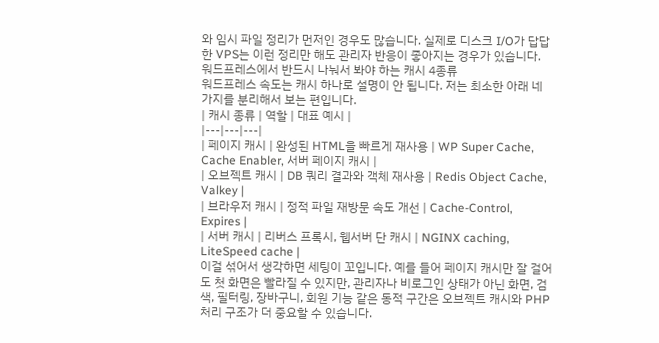와 임시 파일 정리가 먼저인 경우도 많습니다. 실제로 디스크 I/O가 답답한 VPS는 이런 정리만 해도 관리자 반응이 좋아지는 경우가 있습니다.
워드프레스에서 반드시 나눠서 봐야 하는 캐시 4종류
워드프레스 속도는 캐시 하나로 설명이 안 됩니다. 저는 최소한 아래 네 가지를 분리해서 보는 편입니다.
| 캐시 종류 | 역할 | 대표 예시 |
|---|---|---|
| 페이지 캐시 | 완성된 HTML을 빠르게 재사용 | WP Super Cache, Cache Enabler, 서버 페이지 캐시 |
| 오브젝트 캐시 | DB 쿼리 결과와 객체 재사용 | Redis Object Cache, Valkey |
| 브라우저 캐시 | 정적 파일 재방문 속도 개선 | Cache-Control, Expires |
| 서버 캐시 | 리버스 프록시, 웹서버 단 캐시 | NGINX caching, LiteSpeed cache |
이걸 섞어서 생각하면 세팅이 꼬입니다. 예를 들어 페이지 캐시만 잘 걸어도 첫 화면은 빨라질 수 있지만, 관리자나 비로그인 상태가 아닌 화면, 검색, 필터링, 장바구니, 회원 기능 같은 동적 구간은 오브젝트 캐시와 PHP 처리 구조가 더 중요할 수 있습니다.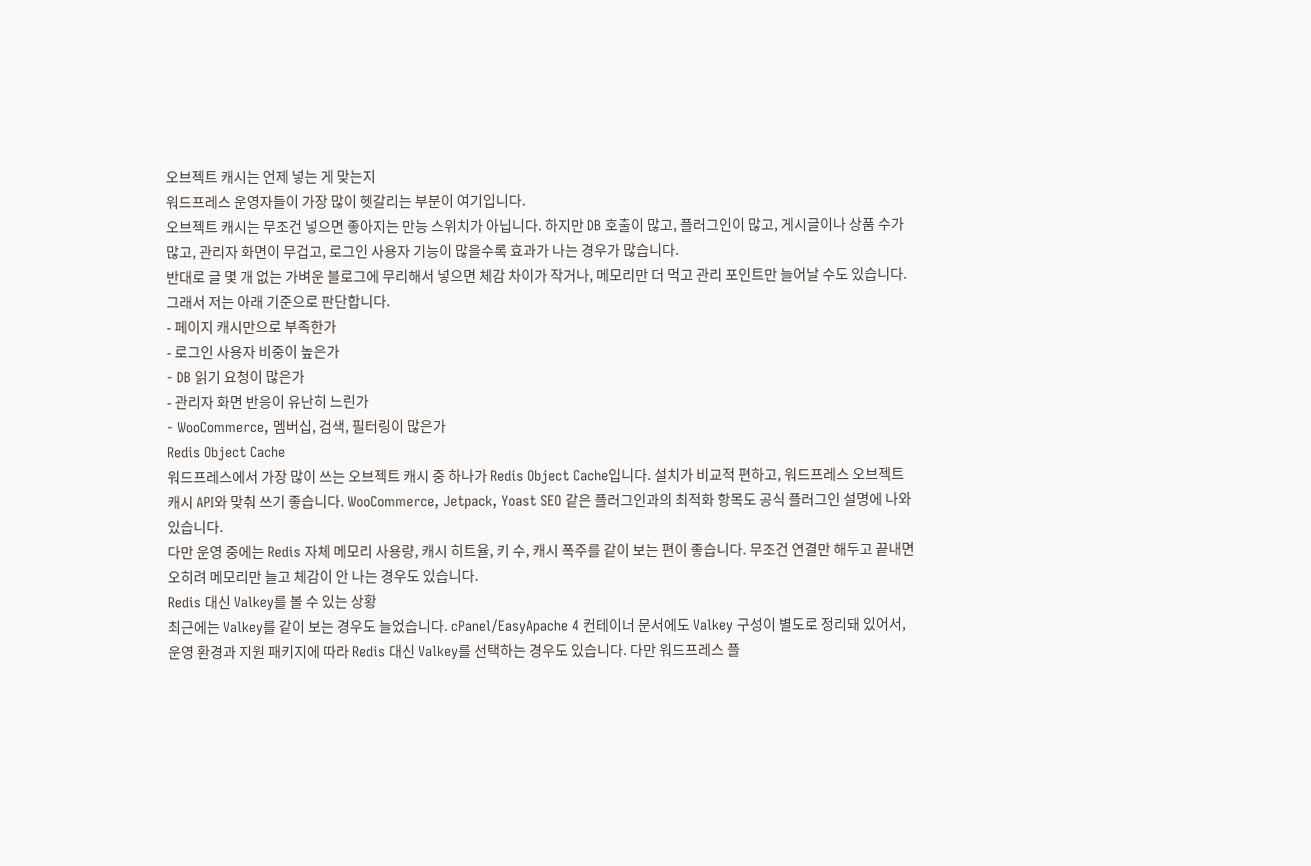오브젝트 캐시는 언제 넣는 게 맞는지
워드프레스 운영자들이 가장 많이 헷갈리는 부분이 여기입니다.
오브젝트 캐시는 무조건 넣으면 좋아지는 만능 스위치가 아닙니다. 하지만 DB 호출이 많고, 플러그인이 많고, 게시글이나 상품 수가 많고, 관리자 화면이 무겁고, 로그인 사용자 기능이 많을수록 효과가 나는 경우가 많습니다.
반대로 글 몇 개 없는 가벼운 블로그에 무리해서 넣으면 체감 차이가 작거나, 메모리만 더 먹고 관리 포인트만 늘어날 수도 있습니다. 그래서 저는 아래 기준으로 판단합니다.
- 페이지 캐시만으로 부족한가
- 로그인 사용자 비중이 높은가
- DB 읽기 요청이 많은가
- 관리자 화면 반응이 유난히 느린가
- WooCommerce, 멤버십, 검색, 필터링이 많은가
Redis Object Cache
워드프레스에서 가장 많이 쓰는 오브젝트 캐시 중 하나가 Redis Object Cache입니다. 설치가 비교적 편하고, 워드프레스 오브젝트 캐시 API와 맞춰 쓰기 좋습니다. WooCommerce, Jetpack, Yoast SEO 같은 플러그인과의 최적화 항목도 공식 플러그인 설명에 나와 있습니다.
다만 운영 중에는 Redis 자체 메모리 사용량, 캐시 히트율, 키 수, 캐시 폭주를 같이 보는 편이 좋습니다. 무조건 연결만 해두고 끝내면 오히려 메모리만 늘고 체감이 안 나는 경우도 있습니다.
Redis 대신 Valkey를 볼 수 있는 상황
최근에는 Valkey를 같이 보는 경우도 늘었습니다. cPanel/EasyApache 4 컨테이너 문서에도 Valkey 구성이 별도로 정리돼 있어서, 운영 환경과 지원 패키지에 따라 Redis 대신 Valkey를 선택하는 경우도 있습니다. 다만 워드프레스 플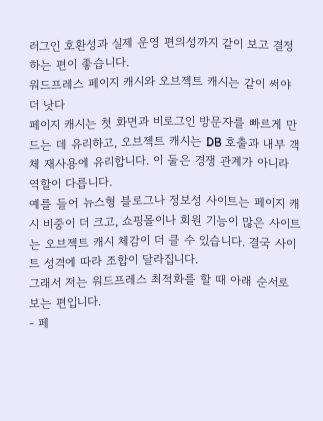러그인 호환성과 실제 운영 편의성까지 같이 보고 결정하는 편이 좋습니다.
워드프레스 페이지 캐시와 오브젝트 캐시는 같이 써야 더 낫다
페이지 캐시는 첫 화면과 비로그인 방문자를 빠르게 만드는 데 유리하고, 오브젝트 캐시는 DB 호출과 내부 객체 재사용에 유리합니다. 이 둘은 경쟁 관계가 아니라 역할이 다릅니다.
예를 들어 뉴스형 블로그나 정보성 사이트는 페이지 캐시 비중이 더 크고, 쇼핑몰이나 회원 기능이 많은 사이트는 오브젝트 캐시 체감이 더 클 수 있습니다. 결국 사이트 성격에 따라 조합이 달라집니다.
그래서 저는 워드프레스 최적화를 할 때 아래 순서로 보는 편입니다.
- 페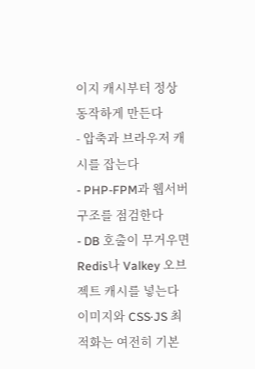이지 캐시부터 정상 동작하게 만든다
- 압축과 브라우저 캐시를 잡는다
- PHP-FPM과 웹서버 구조를 점검한다
- DB 호출이 무거우면 Redis나 Valkey 오브젝트 캐시를 넣는다
이미지와 CSS·JS 최적화는 여전히 기본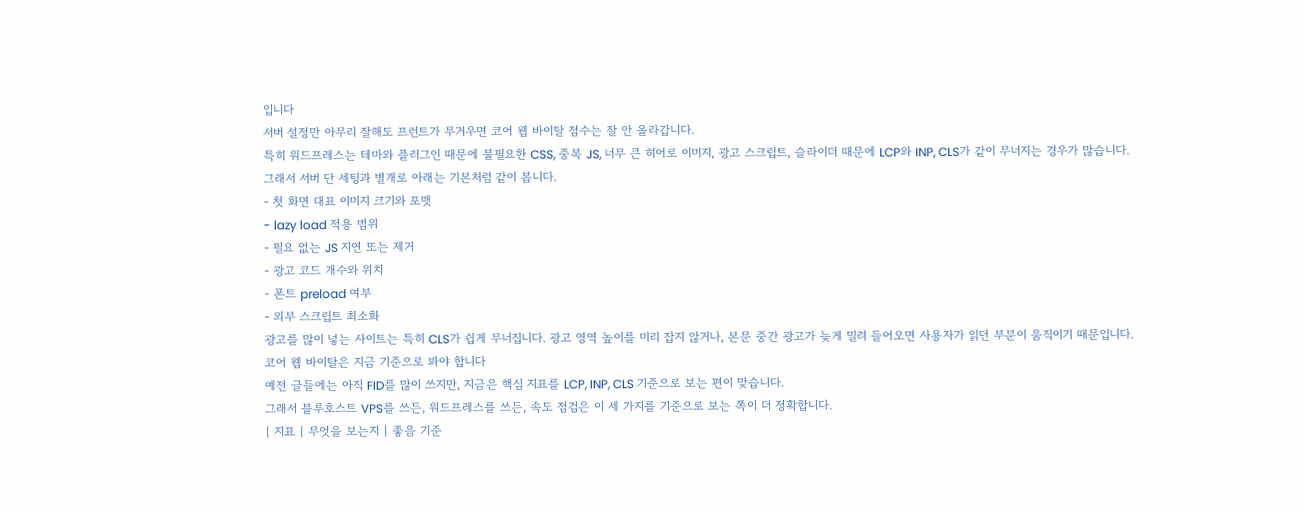입니다
서버 설정만 아무리 잘해도 프런트가 무거우면 코어 웹 바이탈 점수는 잘 안 올라갑니다.
특히 워드프레스는 테마와 플러그인 때문에 불필요한 CSS, 중복 JS, 너무 큰 히어로 이미지, 광고 스크립트, 슬라이더 때문에 LCP와 INP, CLS가 같이 무너지는 경우가 많습니다.
그래서 서버 단 세팅과 별개로 아래는 기본처럼 같이 봅니다.
- 첫 화면 대표 이미지 크기와 포맷
- lazy load 적용 범위
- 필요 없는 JS 지연 또는 제거
- 광고 코드 개수와 위치
- 폰트 preload 여부
- 외부 스크립트 최소화
광고를 많이 넣는 사이트는 특히 CLS가 쉽게 무너집니다. 광고 영역 높이를 미리 잡지 않거나, 본문 중간 광고가 늦게 밀려 들어오면 사용자가 읽던 부분이 움직이기 때문입니다.
코어 웹 바이탈은 지금 기준으로 봐야 합니다
예전 글들에는 아직 FID를 많이 쓰지만, 지금은 핵심 지표를 LCP, INP, CLS 기준으로 보는 편이 맞습니다.
그래서 블루호스트 VPS를 쓰든, 워드프레스를 쓰든, 속도 점검은 이 세 가지를 기준으로 보는 쪽이 더 정확합니다.
| 지표 | 무엇을 보는지 | 좋음 기준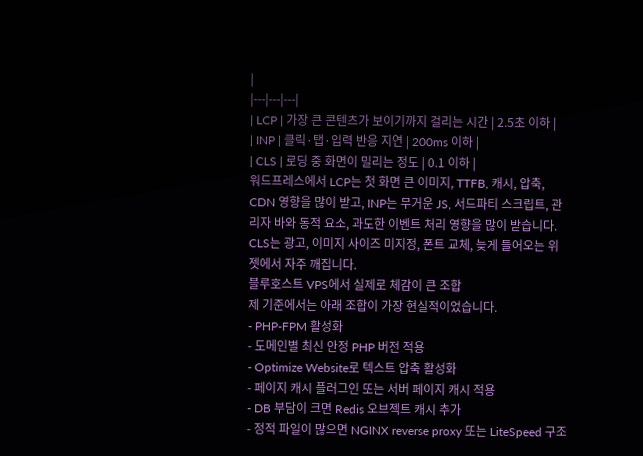|
|---|---|---|
| LCP | 가장 큰 콘텐츠가 보이기까지 걸리는 시간 | 2.5초 이하 |
| INP | 클릭·탭·입력 반응 지연 | 200ms 이하 |
| CLS | 로딩 중 화면이 밀리는 정도 | 0.1 이하 |
워드프레스에서 LCP는 첫 화면 큰 이미지, TTFB, 캐시, 압축, CDN 영향을 많이 받고, INP는 무거운 JS, 서드파티 스크립트, 관리자 바와 동적 요소, 과도한 이벤트 처리 영향을 많이 받습니다.
CLS는 광고, 이미지 사이즈 미지정, 폰트 교체, 늦게 들어오는 위젯에서 자주 깨집니다.
블루호스트 VPS에서 실제로 체감이 큰 조합
제 기준에서는 아래 조합이 가장 현실적이었습니다.
- PHP-FPM 활성화
- 도메인별 최신 안정 PHP 버전 적용
- Optimize Website로 텍스트 압축 활성화
- 페이지 캐시 플러그인 또는 서버 페이지 캐시 적용
- DB 부담이 크면 Redis 오브젝트 캐시 추가
- 정적 파일이 많으면 NGINX reverse proxy 또는 LiteSpeed 구조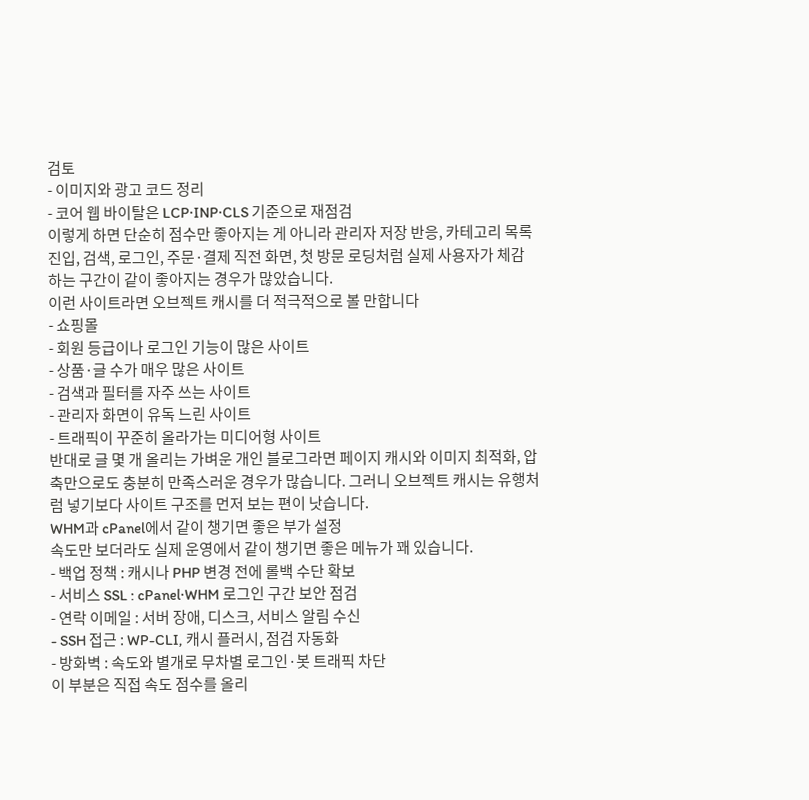검토
- 이미지와 광고 코드 정리
- 코어 웹 바이탈은 LCP·INP·CLS 기준으로 재점검
이렇게 하면 단순히 점수만 좋아지는 게 아니라 관리자 저장 반응, 카테고리 목록 진입, 검색, 로그인, 주문·결제 직전 화면, 첫 방문 로딩처럼 실제 사용자가 체감하는 구간이 같이 좋아지는 경우가 많았습니다.
이런 사이트라면 오브젝트 캐시를 더 적극적으로 볼 만합니다
- 쇼핑몰
- 회원 등급이나 로그인 기능이 많은 사이트
- 상품·글 수가 매우 많은 사이트
- 검색과 필터를 자주 쓰는 사이트
- 관리자 화면이 유독 느린 사이트
- 트래픽이 꾸준히 올라가는 미디어형 사이트
반대로 글 몇 개 올리는 가벼운 개인 블로그라면 페이지 캐시와 이미지 최적화, 압축만으로도 충분히 만족스러운 경우가 많습니다. 그러니 오브젝트 캐시는 유행처럼 넣기보다 사이트 구조를 먼저 보는 편이 낫습니다.
WHM과 cPanel에서 같이 챙기면 좋은 부가 설정
속도만 보더라도 실제 운영에서 같이 챙기면 좋은 메뉴가 꽤 있습니다.
- 백업 정책 : 캐시나 PHP 변경 전에 롤백 수단 확보
- 서비스 SSL : cPanel·WHM 로그인 구간 보안 점검
- 연락 이메일 : 서버 장애, 디스크, 서비스 알림 수신
- SSH 접근 : WP-CLI, 캐시 플러시, 점검 자동화
- 방화벽 : 속도와 별개로 무차별 로그인·봇 트래픽 차단
이 부분은 직접 속도 점수를 올리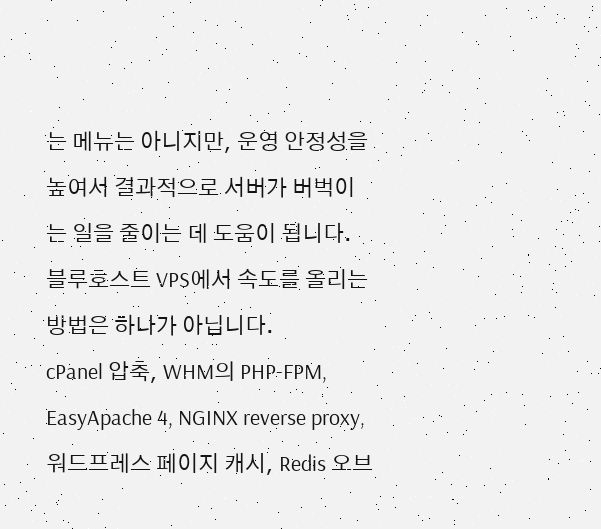는 메뉴는 아니지만, 운영 안정성을 높여서 결과적으로 서버가 버벅이는 일을 줄이는 데 도움이 됩니다.
블루호스트 VPS에서 속도를 올리는 방법은 하나가 아닙니다.
cPanel 압축, WHM의 PHP-FPM, EasyApache 4, NGINX reverse proxy, 워드프레스 페이지 캐시, Redis 오브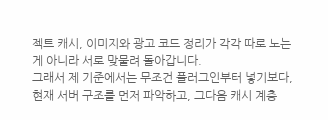젝트 캐시, 이미지와 광고 코드 정리가 각각 따로 노는 게 아니라 서로 맞물려 돌아갑니다.
그래서 제 기준에서는 무조건 플러그인부터 넣기보다, 현재 서버 구조를 먼저 파악하고, 그다음 캐시 계층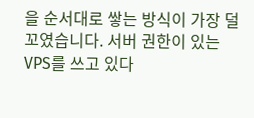을 순서대로 쌓는 방식이 가장 덜 꼬였습니다. 서버 권한이 있는 VPS를 쓰고 있다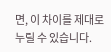면, 이 차이를 제대로 누릴 수 있습니다.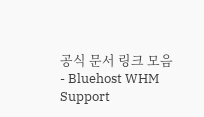공식 문서 링크 모음
- Bluehost WHM Support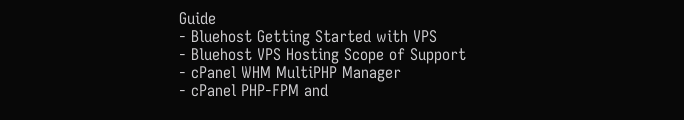Guide
- Bluehost Getting Started with VPS
- Bluehost VPS Hosting Scope of Support
- cPanel WHM MultiPHP Manager
- cPanel PHP-FPM and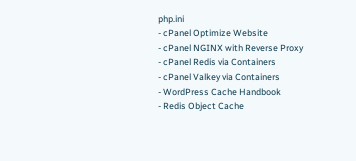php.ini
- cPanel Optimize Website
- cPanel NGINX with Reverse Proxy
- cPanel Redis via Containers
- cPanel Valkey via Containers
- WordPress Cache Handbook
- Redis Object Cache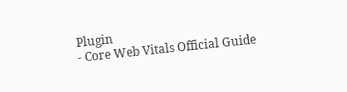Plugin
- Core Web Vitals Official Guide